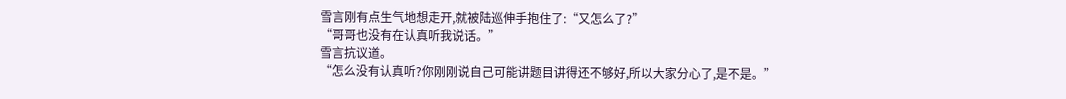雪言刚有点生气地想走开,就被陆巡伸手抱住了:“又怎么了?”
“哥哥也没有在认真听我说话。”
雪言抗议道。
“怎么没有认真听?你刚刚说自己可能讲题目讲得还不够好,所以大家分心了,是不是。”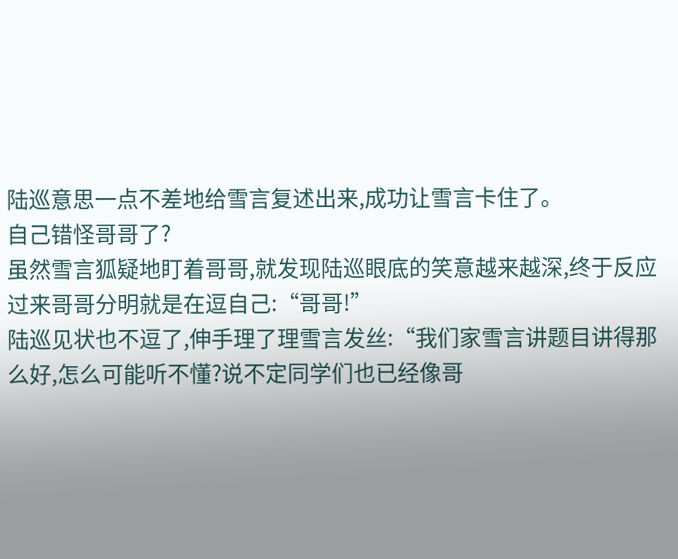陆巡意思一点不差地给雪言复述出来,成功让雪言卡住了。
自己错怪哥哥了?
虽然雪言狐疑地盯着哥哥,就发现陆巡眼底的笑意越来越深,终于反应过来哥哥分明就是在逗自己:“哥哥!”
陆巡见状也不逗了,伸手理了理雪言发丝:“我们家雪言讲题目讲得那么好,怎么可能听不懂?说不定同学们也已经像哥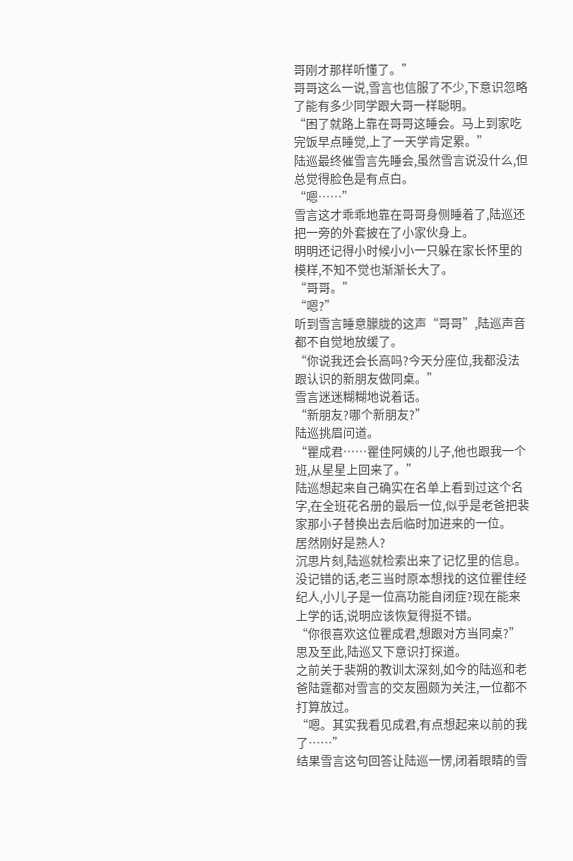哥刚才那样听懂了。”
哥哥这么一说,雪言也信服了不少,下意识忽略了能有多少同学跟大哥一样聪明。
“困了就路上靠在哥哥这睡会。马上到家吃完饭早点睡觉,上了一天学肯定累。”
陆巡最终催雪言先睡会,虽然雪言说没什么,但总觉得脸色是有点白。
“嗯……”
雪言这才乖乖地靠在哥哥身侧睡着了,陆巡还把一旁的外套披在了小家伙身上。
明明还记得小时候小小一只躲在家长怀里的模样,不知不觉也渐渐长大了。
“哥哥。”
“嗯?”
听到雪言睡意朦胧的这声“哥哥”,陆巡声音都不自觉地放缓了。
“你说我还会长高吗?今天分座位,我都没法跟认识的新朋友做同桌。”
雪言迷迷糊糊地说着话。
“新朋友?哪个新朋友?”
陆巡挑眉问道。
“瞿成君……瞿佳阿姨的儿子,他也跟我一个班,从星星上回来了。”
陆巡想起来自己确实在名单上看到过这个名字,在全班花名册的最后一位,似乎是老爸把裴家那小子替换出去后临时加进来的一位。
居然刚好是熟人?
沉思片刻,陆巡就检索出来了记忆里的信息。
没记错的话,老三当时原本想找的这位瞿佳经纪人,小儿子是一位高功能自闭症?现在能来上学的话,说明应该恢复得挺不错。
“你很喜欢这位瞿成君,想跟对方当同桌?”
思及至此,陆巡又下意识打探道。
之前关于裴朔的教训太深刻,如今的陆巡和老爸陆霆都对雪言的交友圈颇为关注,一位都不打算放过。
“嗯。其实我看见成君,有点想起来以前的我了……”
结果雪言这句回答让陆巡一愣,闭着眼睛的雪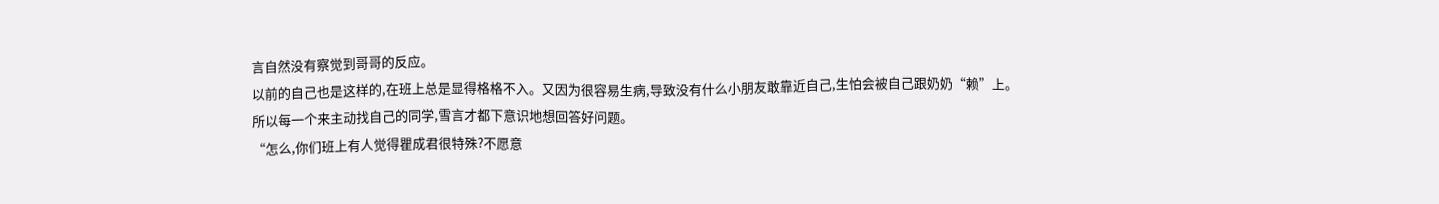言自然没有察觉到哥哥的反应。
以前的自己也是这样的,在班上总是显得格格不入。又因为很容易生病,导致没有什么小朋友敢靠近自己,生怕会被自己跟奶奶“赖”上。
所以每一个来主动找自己的同学,雪言才都下意识地想回答好问题。
“怎么,你们班上有人觉得瞿成君很特殊?不愿意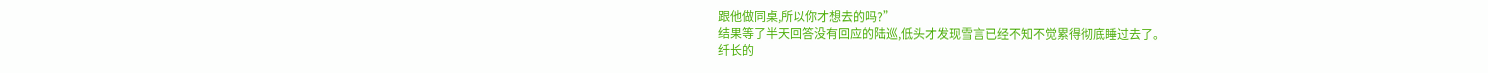跟他做同桌,所以你才想去的吗?”
结果等了半天回答没有回应的陆巡,低头才发现雪言已经不知不觉累得彻底睡过去了。
纤长的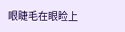眼睫毛在眼睑上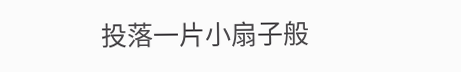投落一片小扇子般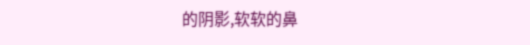的阴影,软软的鼻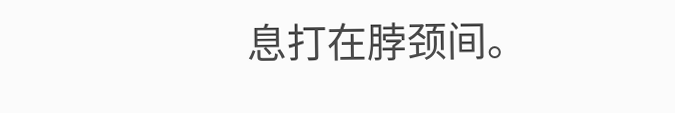息打在脖颈间。